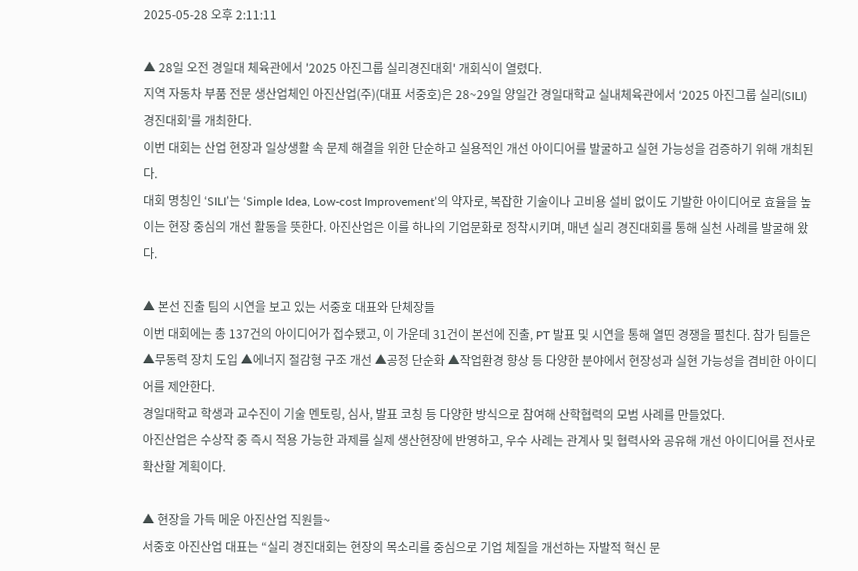2025-05-28 오후 2:11:11

▲ 28일 오전 경일대 체육관에서 '2025 아진그룹 실리경진대회' 개회식이 열렸다.
지역 자동차 부품 전문 생산업체인 아진산업(주)(대표 서중호)은 28~29일 양일간 경일대학교 실내체육관에서 ‘2025 아진그룹 실리(SILI) 경진대회’를 개최한다.
이번 대회는 산업 현장과 일상생활 속 문제 해결을 위한 단순하고 실용적인 개선 아이디어를 발굴하고 실현 가능성을 검증하기 위해 개최된다.
대회 명칭인 ‘SILI’는 ‘Simple Idea, Low-cost Improvement’의 약자로, 복잡한 기술이나 고비용 설비 없이도 기발한 아이디어로 효율을 높이는 현장 중심의 개선 활동을 뜻한다. 아진산업은 이를 하나의 기업문화로 정착시키며, 매년 실리 경진대회를 통해 실천 사례를 발굴해 왔다.

▲ 본선 진출 팀의 시연을 보고 있는 서중호 대표와 단체장들
이번 대회에는 총 137건의 아이디어가 접수됐고, 이 가운데 31건이 본선에 진출, PT 발표 및 시연을 통해 열띤 경쟁을 펼친다. 참가 팀들은 ▲무동력 장치 도입 ▲에너지 절감형 구조 개선 ▲공정 단순화 ▲작업환경 향상 등 다양한 분야에서 현장성과 실현 가능성을 겸비한 아이디어를 제안한다.
경일대학교 학생과 교수진이 기술 멘토링, 심사, 발표 코칭 등 다양한 방식으로 참여해 산학협력의 모범 사례를 만들었다.
아진산업은 수상작 중 즉시 적용 가능한 과제를 실제 생산현장에 반영하고, 우수 사례는 관계사 및 협력사와 공유해 개선 아이디어를 전사로 확산할 계획이다.

▲ 현장을 가득 메운 아진산업 직원들~
서중호 아진산업 대표는 “실리 경진대회는 현장의 목소리를 중심으로 기업 체질을 개선하는 자발적 혁신 문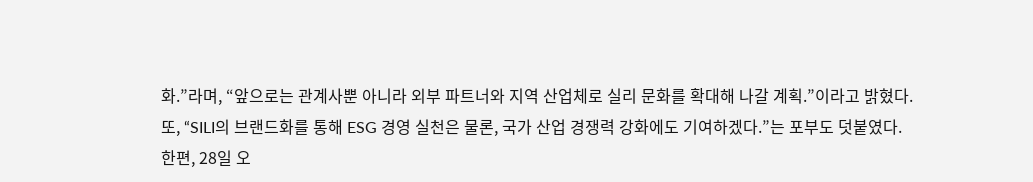화.”라며, “앞으로는 관계사뿐 아니라 외부 파트너와 지역 산업체로 실리 문화를 확대해 나갈 계획.”이라고 밝혔다. 또, “SILI의 브랜드화를 통해 ESG 경영 실천은 물론, 국가 산업 경쟁력 강화에도 기여하겠다.”는 포부도 덧붙였다.
한편, 28일 오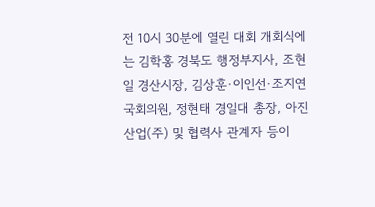전 10시 30분에 열린 대회 개회식에는 김학홍 경북도 행정부지사, 조현일 경산시장, 김상훈·이인선·조지연 국회의원, 정현태 경일대 총장, 아진산업(주) 및 협력사 관계자 등이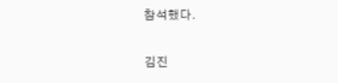참석했다.

김진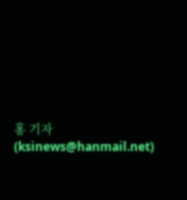홍 기자 (ksinews@hanmail.net)